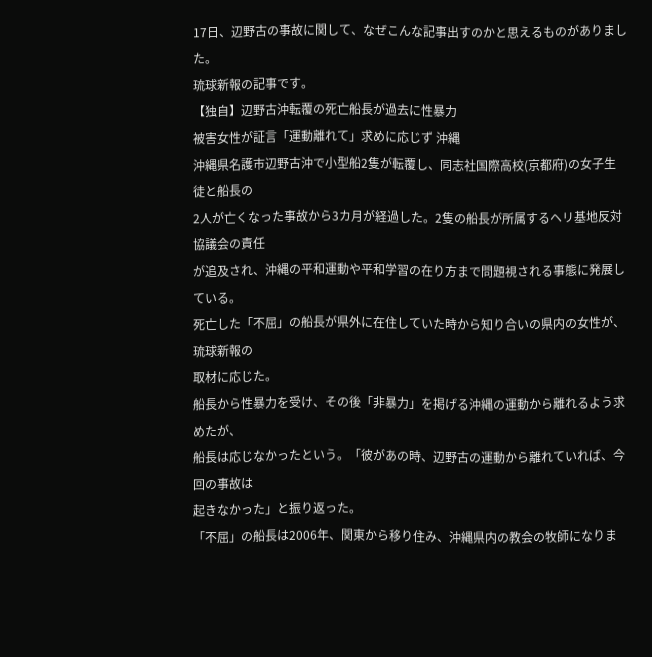17日、辺野古の事故に関して、なぜこんな記事出すのかと思えるものがありました。
琉球新報の記事です。
【独自】辺野古沖転覆の死亡船長が過去に性暴力
被害女性が証言「運動離れて」求めに応じず 沖縄
沖縄県名護市辺野古沖で小型船2隻が転覆し、同志社国際高校(京都府)の女子生徒と船長の
2人が亡くなった事故から3カ月が経過した。2隻の船長が所属するヘリ基地反対協議会の責任
が追及され、沖縄の平和運動や平和学習の在り方まで問題視される事態に発展している。
死亡した「不屈」の船長が県外に在住していた時から知り合いの県内の女性が、琉球新報の
取材に応じた。
船長から性暴力を受け、その後「非暴力」を掲げる沖縄の運動から離れるよう求めたが、
船長は応じなかったという。「彼があの時、辺野古の運動から離れていれば、今回の事故は
起きなかった」と振り返った。
「不屈」の船長は2006年、関東から移り住み、沖縄県内の教会の牧師になりま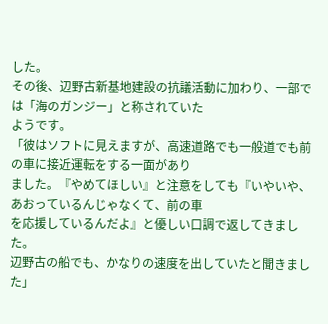した。
その後、辺野古新基地建設の抗議活動に加わり、一部では「海のガンジー」と称されていた
ようです。
「彼はソフトに見えますが、高速道路でも一般道でも前の車に接近運転をする一面があり
ました。『やめてほしい』と注意をしても『いやいや、あおっているんじゃなくて、前の車
を応援しているんだよ』と優しい口調で返してきました。
辺野古の船でも、かなりの速度を出していたと聞きました」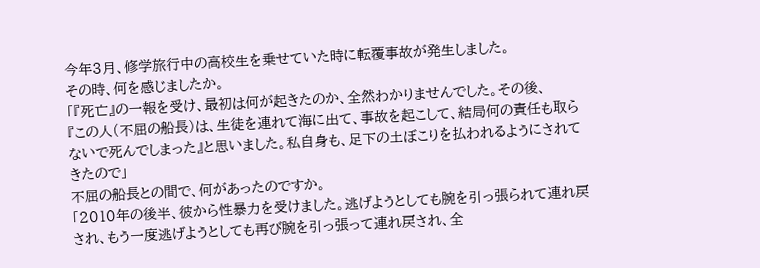今年3月、修学旅行中の高校生を乗せていた時に転覆事故が発生しました。
その時、何を感じましたか。
「『死亡』の一報を受け、最初は何が起きたのか、全然わかりませんでした。その後、
『この人(不屈の船長)は、生徒を連れて海に出て、事故を起こして、結局何の責任も取ら
ないで死んでしまった』と思いました。私自身も、足下の土ぼこりを払われるようにされて
きたので」
不屈の船長との間で、何があったのですか。
「2010年の後半、彼から性暴力を受けました。逃げようとしても腕を引っ張られて連れ戻
され、もう一度逃げようとしても再び腕を引っ張って連れ戻され、全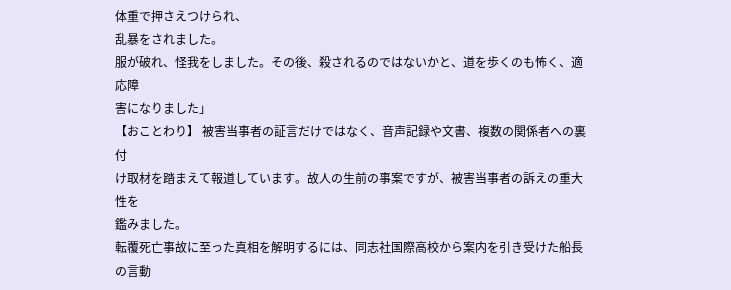体重で押さえつけられ、
乱暴をされました。
服が破れ、怪我をしました。その後、殺されるのではないかと、道を歩くのも怖く、適応障
害になりました」
【おことわり】 被害当事者の証言だけではなく、音声記録や文書、複数の関係者への裏付
け取材を踏まえて報道しています。故人の生前の事案ですが、被害当事者の訴えの重大性を
鑑みました。
転覆死亡事故に至った真相を解明するには、同志社国際高校から案内を引き受けた船長の言動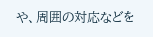や、周囲の対応などを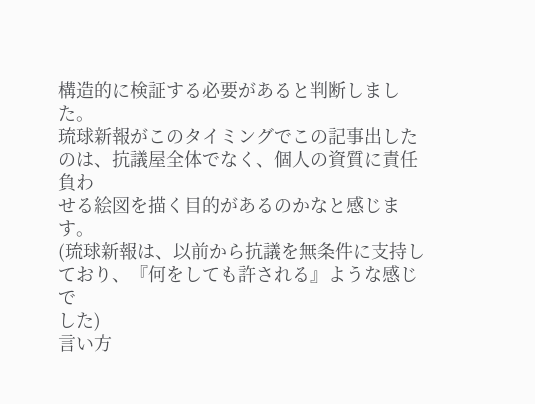構造的に検証する必要があると判断しました。
琉球新報がこのタイミングでこの記事出したのは、抗議屋全体でなく、個人の資質に責任負わ
せる絵図を描く目的があるのかなと感じます。
(琉球新報は、以前から抗議を無条件に支持しており、『何をしても許される』ような感じで
した)
言い方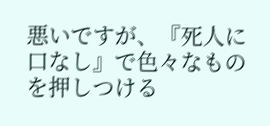悪いですが、『死人に口なし』で色々なものを押しつける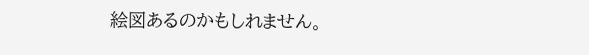絵図あるのかもしれません。